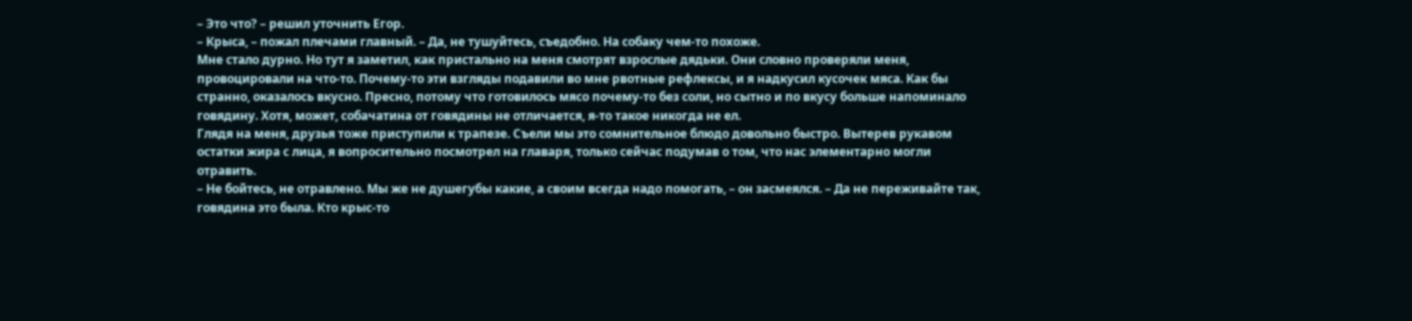– Это что? – решил уточнить Егор.
– Крыса, – пожал плечами главный. – Да, не тушуйтесь, съедобно. На собаку чем-то похоже.
Мне стало дурно. Но тут я заметил, как пристально на меня смотрят взрослые дядьки. Они словно проверяли меня, провоцировали на что-то. Почему-то эти взгляды подавили во мне рвотные рефлексы, и я надкусил кусочек мяса. Как бы странно, оказалось вкусно. Пресно, потому что готовилось мясо почему-то без соли, но сытно и по вкусу больше напоминало говядину. Хотя, может, собачатина от говядины не отличается, я-то такое никогда не ел.
Глядя на меня, друзья тоже приступили к трапезе. Съели мы это сомнительное блюдо довольно быстро. Вытерев рукавом остатки жира с лица, я вопросительно посмотрел на главаря, только сейчас подумав о том, что нас элементарно могли отравить.
– Не бойтесь, не отравлено. Мы же не душегубы какие, а своим всегда надо помогать, – он засмеялся. – Да не переживайте так, говядина это была. Кто крыс-то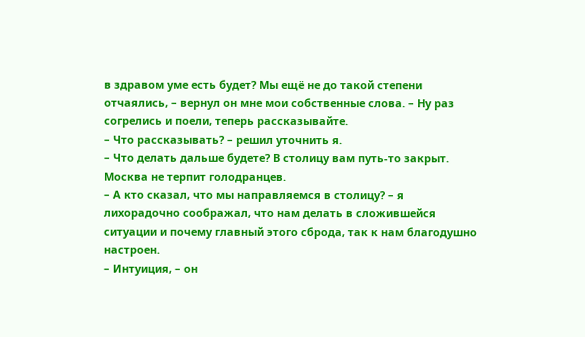в здравом уме есть будет? Мы ещё не до такой степени отчаялись, – вернул он мне мои собственные слова. – Ну раз согрелись и поели, теперь рассказывайте.
– Что рассказывать? – решил уточнить я.
– Что делать дальше будете? В столицу вам путь-то закрыт. Москва не терпит голодранцев.
– А кто сказал, что мы направляемся в столицу? – я лихорадочно соображал, что нам делать в сложившейся ситуации и почему главный этого сброда, так к нам благодушно настроен.
– Интуиция, – он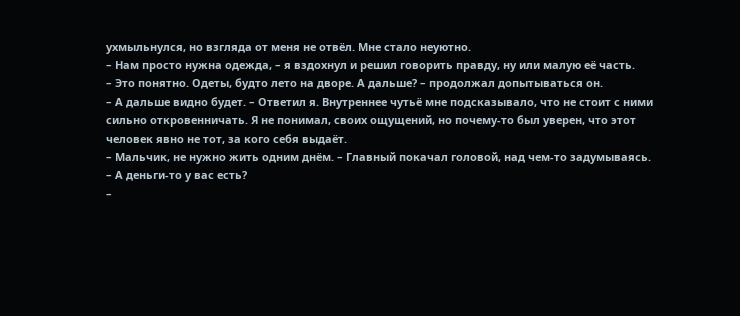ухмыльнулся, но взгляда от меня не отвёл. Мне стало неуютно.
– Нам просто нужна одежда, – я вздохнул и решил говорить правду, ну или малую её часть.
– Это понятно. Одеты, будто лето на дворе. А дальше? – продолжал допытываться он.
– А дальше видно будет. – Ответил я. Внутреннее чутьё мне подсказывало, что не стоит с ними сильно откровенничать. Я не понимал, своих ощущений, но почему-то был уверен, что этот человек явно не тот, за кого себя выдаёт.
– Мальчик, не нужно жить одним днём. – Главный покачал головой, над чем-то задумываясь. – А деньги-то у вас есть?
–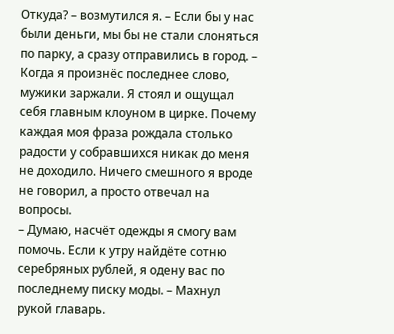Откуда? – возмутился я. – Если бы у нас были деньги, мы бы не стали слоняться по парку, а сразу отправились в город. – Когда я произнёс последнее слово, мужики заржали. Я стоял и ощущал себя главным клоуном в цирке. Почему каждая моя фраза рождала столько радости у собравшихся никак до меня не доходило. Ничего смешного я вроде не говорил, а просто отвечал на вопросы.
– Думаю, насчёт одежды я смогу вам помочь. Если к утру найдёте сотню серебряных рублей, я одену вас по последнему писку моды. – Махнул рукой главарь.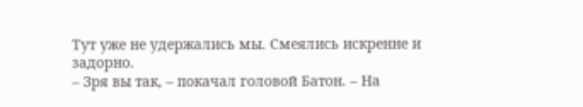Тут уже не удержались мы. Смеялись искренне и задорно.
– Зря вы так, – покачал головой Батон. – На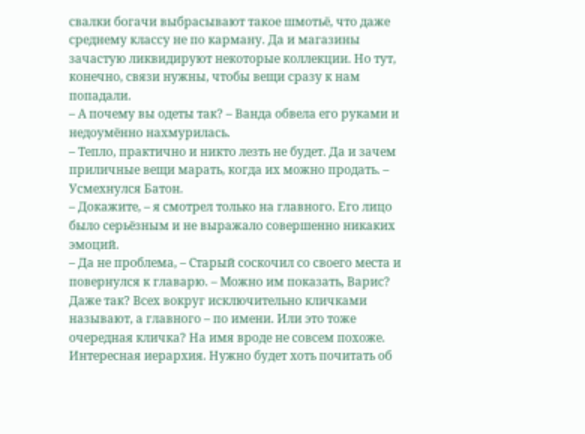свалки богачи выбрасывают такое шмотьё, что даже среднему классу не по карману. Да и магазины зачастую ликвидируют некоторые коллекции. Но тут, конечно, связи нужны, чтобы вещи сразу к нам попадали.
– А почему вы одеты так? – Ванда обвела его руками и недоумённо нахмурилась.
– Тепло, практично и никто лезть не будет. Да и зачем приличные вещи марать, когда их можно продать. – Усмехнулся Батон.
– Докажите, – я смотрел только на главного. Его лицо было серьёзным и не выражало совершенно никаких эмоций.
– Да не проблема, – Старый соскочил со своего места и повернулся к главарю. – Можно им показать, Варис?
Даже так? Всех вокруг исключительно кличками называют, а главного – по имени. Или это тоже очередная кличка? На имя вроде не совсем похоже. Интересная иерархия. Нужно будет хоть почитать об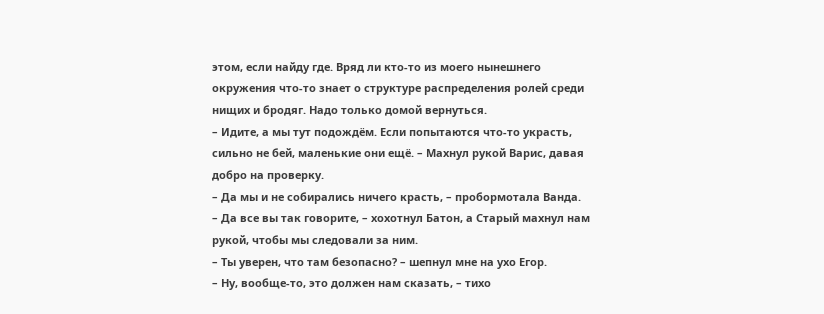этом, если найду где. Вряд ли кто-то из моего нынешнего окружения что-то знает о структуре распределения ролей среди нищих и бродяг. Надо только домой вернуться.
– Идите, а мы тут подождём. Если попытаются что-то украсть, сильно не бей, маленькие они ещё. – Махнул рукой Варис, давая добро на проверку.
– Да мы и не собирались ничего красть, – пробормотала Ванда.
– Да все вы так говорите, – хохотнул Батон, а Старый махнул нам рукой, чтобы мы следовали за ним.
– Ты уверен, что там безопасно? – шепнул мне на ухо Егор.
– Ну, вообще-то, это должен нам сказать, – тихо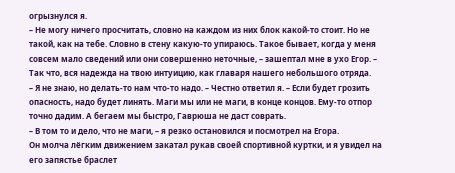огрызнулся я.
– Не могу ничего просчитать, словно на каждом из них блок какой-то стоит. Но не такой, как на тебе. Словно в стену какую-то упираюсь. Такое бывает, когда у меня совсем мало сведений или они совершенно неточные, – зашептал мне в ухо Егор. – Так что, вся надежда на твою интуицию, как главаря нашего небольшого отряда.
– Я не знаю, но делать-то нам что-то надо. – Честно ответил я. – Если будет грозить опасность, надо будет линять. Маги мы или не маги, в конце концов. Ему-то отпор точно дадим. А бегаем мы быстро, Гаврюша не даст соврать.
– В том то и дело, что не маги, – я резко остановился и посмотрел на Егора.
Он молча лёгким движением закатал рукав своей спортивной куртки, и я увидел на его запястье браслет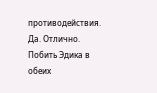противодействия. Да. Отлично. Побить Эдика в обеих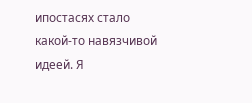ипостасях стало какой-то навязчивой идеей. Я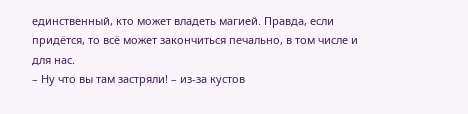единственный, кто может владеть магией. Правда, если придётся, то всё может закончиться печально, в том числе и для нас.
– Ну что вы там застряли! – из-за кустов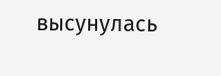высунулась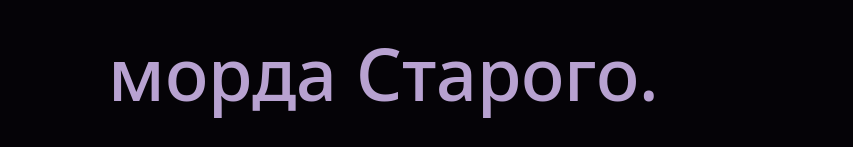морда Старого.